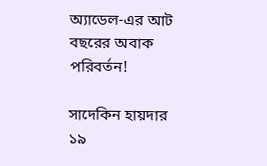অ্যাডেল-এর আট বছরের অবাক পরিবর্তন!

সাদেকিন হায়দার
১৯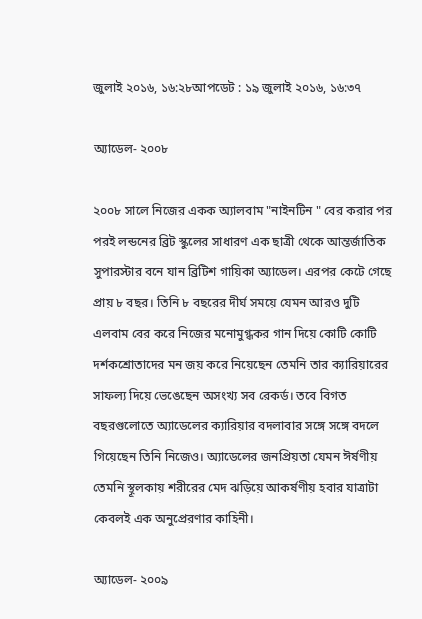জুলাই ২০১৬, ১৬:২৮আপডেট : ১৯ জুলাই ২০১৬, ১৬:৩৭

অ্যাডেল- ২০০৮

২০০৮ সালে নিজের একক অ্যালবাম "নাইনটিন " বের করার পর পরই লন্ডনের ব্রিট স্কুলের সাধারণ এক ছাত্রী থেকে আন্তর্জাতিক সুপারস্টার বনে যান ব্রিটিশ গায়িকা অ্যাডেল। এরপর কেটে গেছে প্রায় ৮ বছর। তিনি ৮ বছরের দীর্ঘ সময়ে যেমন আরও দুটি এলবাম বের করে নিজের মনোমুগ্ধকর গান দিয়ে কোটি কোটি দর্শকশ্রোতাদের মন জয় করে নিয়েছেন তেমনি তার ক্যারিয়ারের সাফল্য দিয়ে ভেঙেছেন অসংখ্য সব রেকর্ড। তবে বিগত বছরগুলোতে অ্যাডেলের ক্যারিয়ার বদলাবার সঙ্গে সঙ্গে বদলে গিয়েছেন তিনি নিজেও। অ্যাডেলের জনপ্রিয়তা যেমন ঈর্ষণীয় তেমনি স্থূলকায় শরীরের মেদ ঝড়িয়ে আকর্ষণীয় হবার যাত্রাটা কেবলই এক অনুপ্রেরণার কাহিনী।

অ্যাডেল- ২০০৯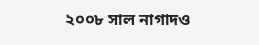২০০৮ সাল নাগাদও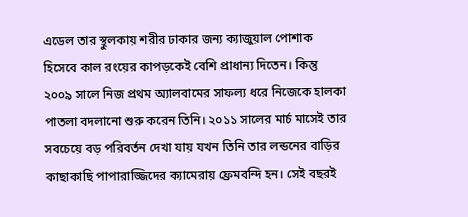এডেল তার স্থুলকায় শরীর ঢাকার জন্য ক্যাজুয়াল পোশাক হিসেবে কাল রংয়ের কাপড়কেই বেশি প্রাধান্য দিতেন। কিন্তু ২০০৯ সালে নিজ প্রথম অ্যালবামের সাফল্য ধরে নিজেকে হালকা পাতলা বদলানো শুরু করেন তিনি। ২০১১ সালের মার্চ মাসেই তার সবচেয়ে বড় পরিবর্তন দেখা যায় যখন তিনি তার লন্ডনের বাড়ির কাছাকাছি পাপারাজ্জিদের ক্যামেরায় ফ্রেমবন্দি হন। সেই বছরই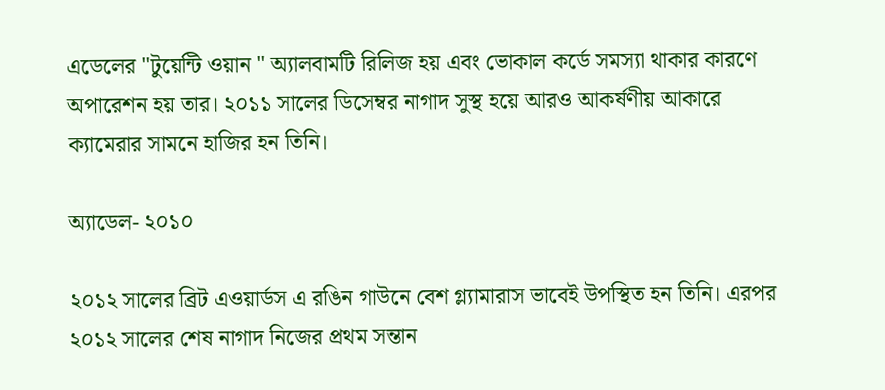এডেলের "টুয়েন্টি ওয়ান " অ্যালবামটি রিলিজ হয় এবং ভোকাল কর্ডে সমস্যা থাকার কারণে অপারেশন হয় তার। ২০১১ সালের ডিসেম্বর নাগাদ সুস্থ হয়ে আরও আকর্ষণীয় আকারে ক্যামেরার সামনে হাজির হন তিনি।

অ্যাডেল- ২০১০

২০১২ সালের ব্রিট এওয়ার্ডস এ রঙিন গাউনে বেশ গ্ল্যামারাস ভাবেই উপস্থিত হন তিনি। এরপর ২০১২ সালের শেষ নাগাদ নিজের প্রথম সন্তান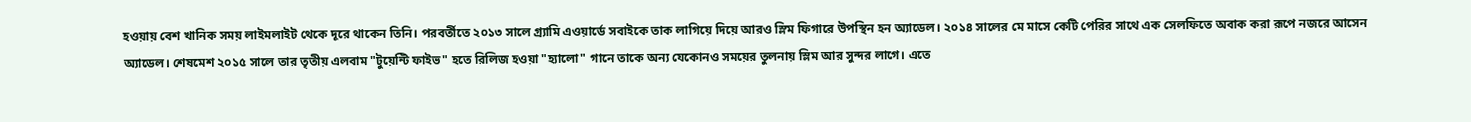হওয়ায় বেশ খানিক সময় লাইমলাইট থেকে দূরে থাকেন তিনি। পরবর্তীতে ২০১৩ সালে গ্র্যামি এওয়ার্ডে সবাইকে তাক লাগিয়ে দিয়ে আরও স্লিম ফিগারে উপস্থিন হন অ্যাডেল। ২০১৪ সালের মে মাসে কেটি পেরির সাথে এক সেলফিতে অবাক করা রূপে নজরে আসেন অ্যাডেল। শেষমেশ ২০১৫ সালে তার তৃতীয় এলবাম "টুয়েন্টি ফাইভ" হতে রিলিজ হওয়া "হ্যালো" গানে তাকে অন্য যেকোনও সময়ের তুলনায় স্লিম আর সুন্দর লাগে। এতে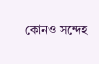কোনও সন্দেহ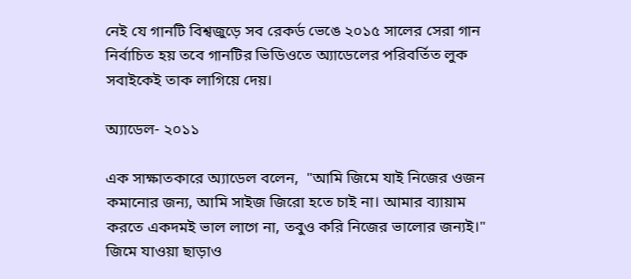নেই যে গানটি বিশ্বজুড়ে সব রেকর্ড ভেঙে ২০১৫ সালের সেরা গান নির্বাচিত হয় তবে গানটির ভিডিওতে অ্যাডেলের পরিবর্তিত লুক সবাইকেই তাক লাগিয়ে দেয়।

অ্যাডেল- ২০১১

এক সাক্ষাতকারে অ্যাডেল বলেন,  "আমি জিমে যাই নিজের ওজন কমানোর জন্য, আমি সাইজ জিরো হতে চাই না। আমার ব্যায়াম করতে একদমই ভাল লাগে না, তবুও করি নিজের ভালোর জন্যই।" জিমে যাওয়া ছাড়াও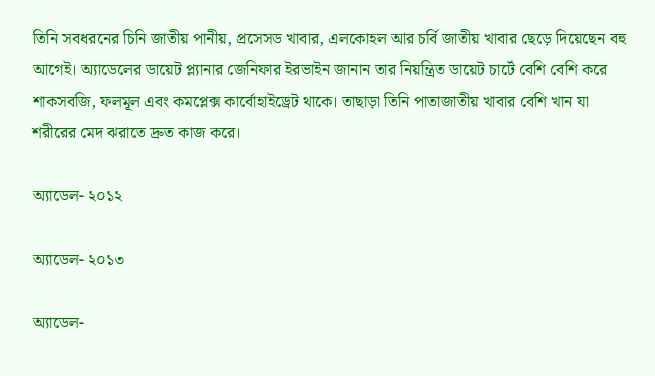তিনি সবধরনের চিনি জাতীয় পানীয়, প্রসেসড খাবার, এলকোহল আর চর্বি জাতীয় খাবার ছেড়ে দিয়েছেন বহু আগেই। অ্যাডেলের ডায়েট প্ল্যানার জেনিফার ইরভাইন জানান তার নিয়ন্ত্রিত ডায়েট চার্টে বেশি বেশি করে শাকসবজি, ফলমূল এবং কমপ্লেক্স কার্বোহাইড্রেট থাকে। তাছাড়া তিনি পাতাজাতীয় খাবার বেশি খান যা শরীরের মেদ ঝরাতে দ্রুত কাজ করে।

অ্যাডেল- ২০১২

অ্যাডেল- ২০১৩

অ্যাডেল-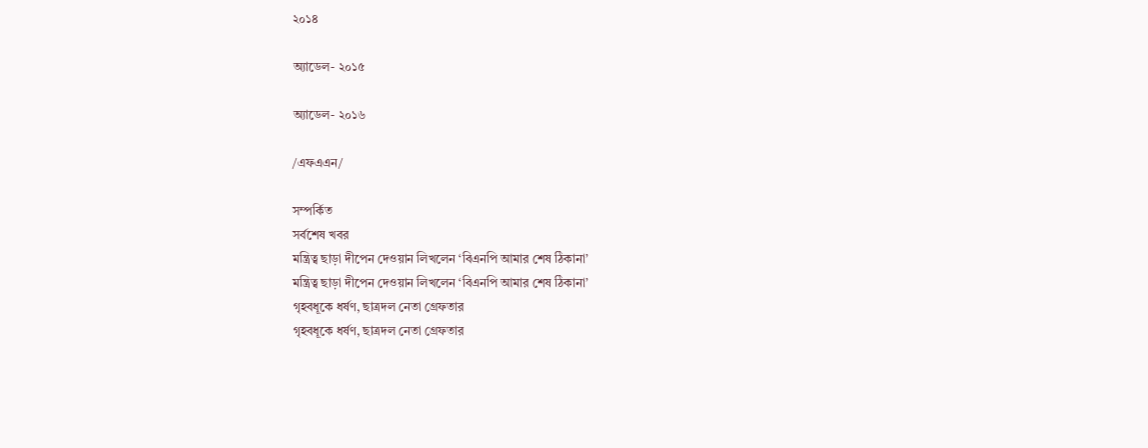২০১৪

অ্যাডেল- ২০১৫

অ্যাডেল- ২০১৬

/এফএএন/

সম্পর্কিত
সর্বশেষ খবর
মন্ত্রিত্ব ছাড়া দীপেন দেওয়ান লিখলেন ‘বিএনপি আমার শেষ ঠিকানা’
মন্ত্রিত্ব ছাড়া দীপেন দেওয়ান লিখলেন ‘বিএনপি আমার শেষ ঠিকানা’
গৃহবধূকে ধর্ষণ, ছাত্রদল নেতা গ্রেফতার
গৃহবধূকে ধর্ষণ, ছাত্রদল নেতা গ্রেফতার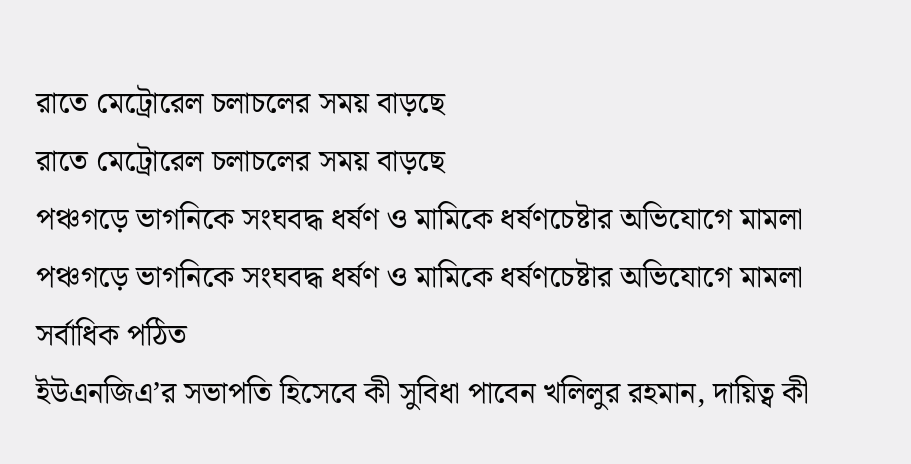রাতে মেট্রোরেল চলাচলের সময় বাড়ছে
রাতে মেট্রোরেল চলাচলের সময় বাড়ছে
পঞ্চগড়ে ভাগনিকে সংঘবদ্ধ ধর্ষণ ও মামিকে ধর্ষণচেষ্টার অভিযোগে মামলা
পঞ্চগড়ে ভাগনিকে সংঘবদ্ধ ধর্ষণ ও মামিকে ধর্ষণচেষ্টার অভিযোগে মামলা
সর্বাধিক পঠিত
ইউএনজিএ’র সভাপতি হিসেবে কী সুবিধা পাবেন খলিলুর রহমান, দায়িত্ব কী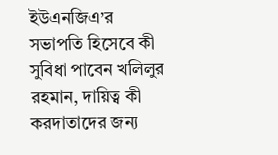ইউএনজিএ’র সভাপতি হিসেবে কী সুবিধা পাবেন খলিলুর রহমান, দায়িত্ব কী
করদাতাদের জন্য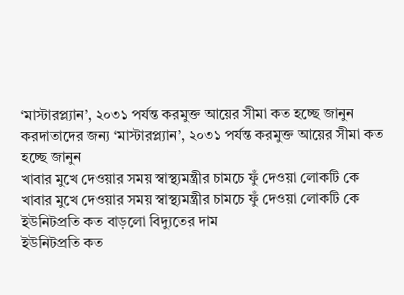‘মাস্টারপ্ল্যান’, ২০৩১ পর্যন্ত করমুক্ত আয়ের সীমা কত হচ্ছে জানুন
করদাতাদের জন্য ‘মাস্টারপ্ল্যান’, ২০৩১ পর্যন্ত করমুক্ত আয়ের সীমা কত হচ্ছে জানুন
খাবার মুখে দেওয়ার সময় স্বাস্থ্যমন্ত্রীর চামচে ফুঁ দেওয়া লোকটি কে
খাবার মুখে দেওয়ার সময় স্বাস্থ্যমন্ত্রীর চামচে ফুঁ দেওয়া লোকটি কে
ইউনিটপ্রতি কত বাড়লো বিদ্যুতের দাম
ইউনিটপ্রতি কত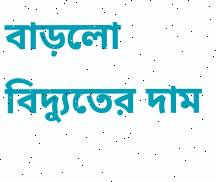বাড়লো বিদ্যুতের দাম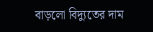বাড়লো বিদ্যুতের দাম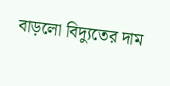বাড়লো বিদ্যুতের দাম